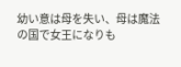幼い意は母を失い、母は魔法の国で女王になりも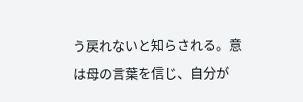う戻れないと知らされる。意は母の言葉を信じ、自分が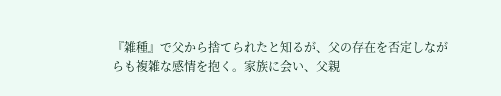『雑種』で父から捨てられたと知るが、父の存在を否定しながらも複雑な感情を抱く。家族に会い、父親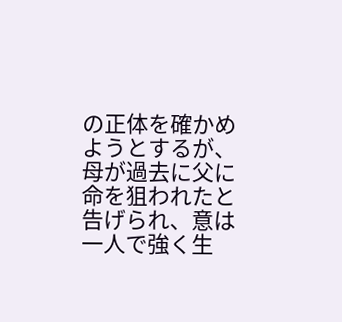の正体を確かめようとするが、母が過去に父に命を狙われたと告げられ、意は一人で強く生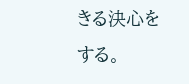きる決心をする。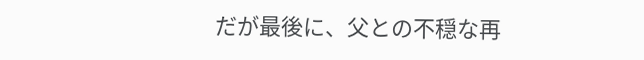だが最後に、父との不穏な再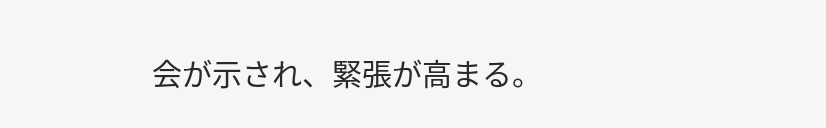会が示され、緊張が高まる。